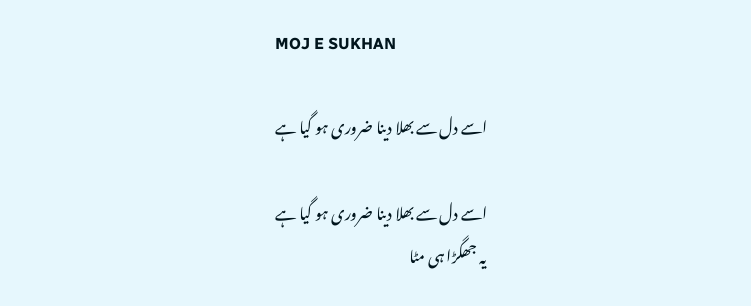MOJ E SUKHAN

اسے دل سے بھلا دینا ضروری ہو گیا ہے

اسے دل سے بھلا دینا ضروری ہو گیا ہے
یہ جھگڑا ہی مٹا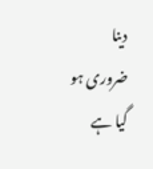دینا ضروری ہو گیا ہے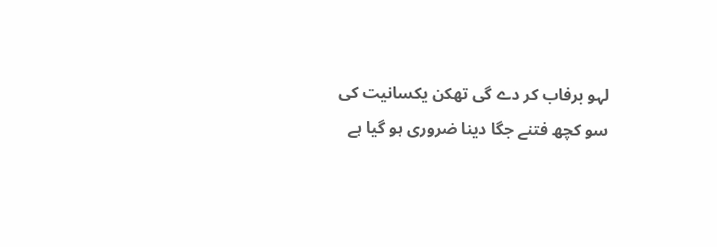لہو برفاب کر دے گی تھکن یکسانیت کی
سو کچھ فتنے جگا دینا ضروری ہو گیا ہے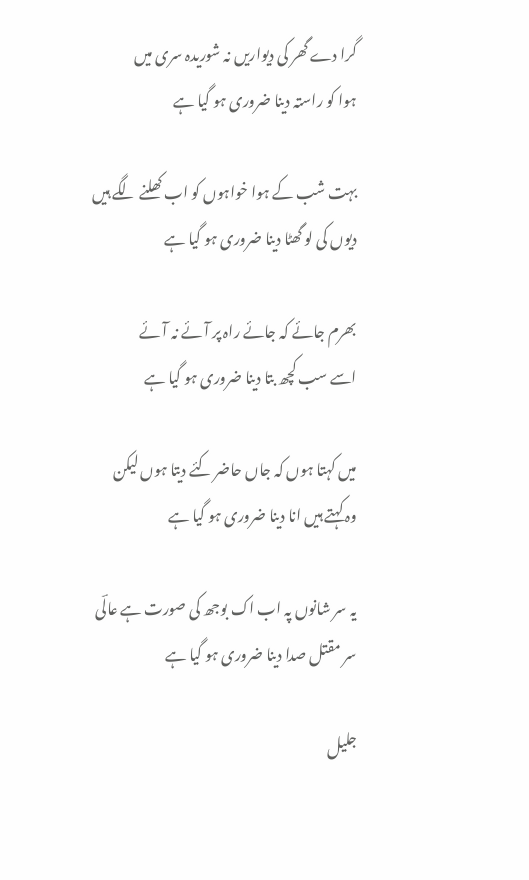گرا دے گھر کی دیواریں نہ شوریدہ سری میں
ہوا کو راستہ دینا ضروری ہو گیا ہے

بہت شب کے ہوا خواہوں کو اب کھلنے لگے ہیں
دیوں کی لو گھٹا دینا ضروری ہو گیا ہے

بھرم جائے کہ جائے راہ پر آئے نہ آئے
اسے سب کچھ بتا دینا ضروری ہو گیا ہے

میں کہتا ہوں کہ جاں حاضر کئے دیتا ہوں لیکن
وہ کہتے ہیں انا دینا ضروری ہو گیا ہے

یہ سر شانوں پہ اب اک بوجھ کی صورت ہے عالؔی
سر مقتل صدا دینا ضروری ہو گیا ہے

جلیل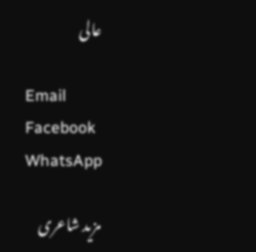عالی

Email
Facebook
WhatsApp

مزید شاعری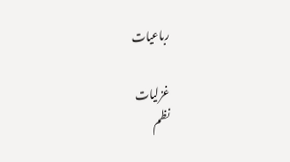رباعیات

غزلیات
نظم